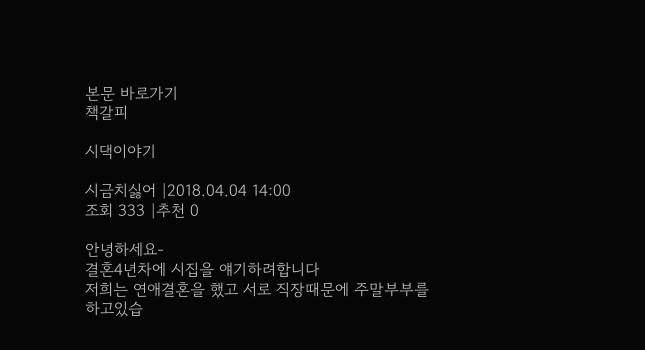본문 바로가기
책갈피

시댁이야기

시금치싫어 |2018.04.04 14:00
조회 333 |추천 0

안녕하세요-
결혼4년차에 시집을 얘기하려합니다
저희는 연애결혼을 했고 서로 직장때문에 주말부부를 하고있습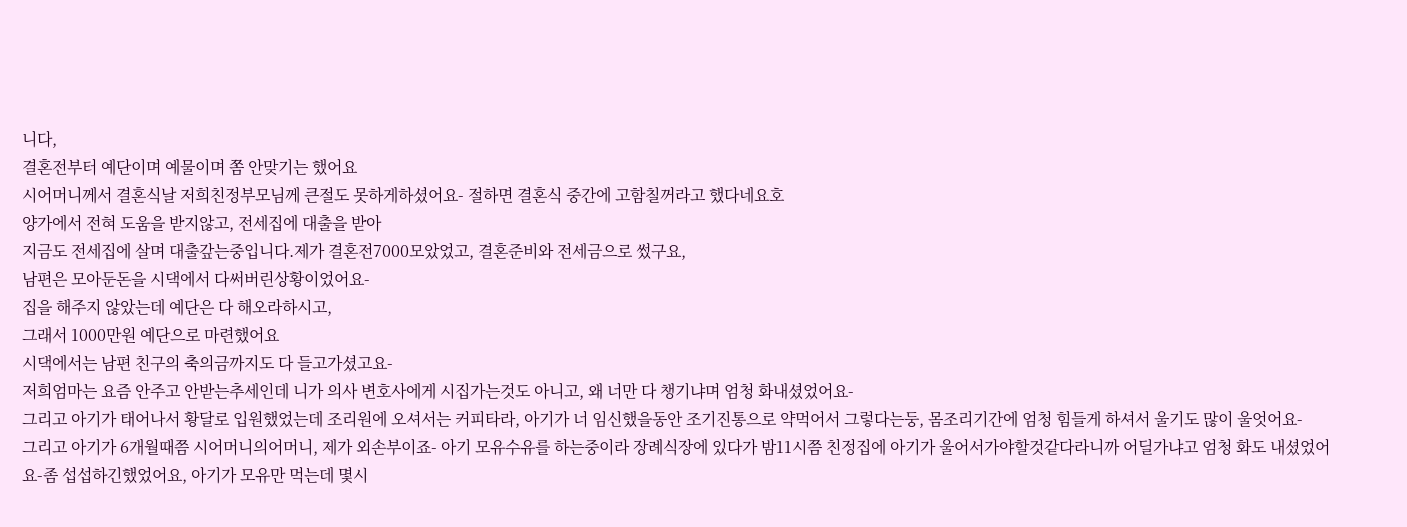니다,
결혼전부터 예단이며 예물이며 쫌 안맞기는 했어요
시어머니께서 결혼식날 저희친정부모님께 큰절도 못하게하셨어요- 절하면 결혼식 중간에 고함칠꺼라고 했다네요호
양가에서 전혀 도움을 받지않고, 전세집에 대출을 받아
지금도 전세집에 살며 대출갚는중입니다.제가 결혼전7000모았었고, 결혼준비와 전세금으로 썼구요,
남편은 모아둔돈을 시댁에서 다써버린상황이었어요-
집을 해주지 않았는데 예단은 다 해오라하시고,
그래서 1000만원 예단으로 마련했어요
시댁에서는 남편 친구의 축의금까지도 다 들고가셨고요-
저희엄마는 요즘 안주고 안받는추세인데 니가 의사 변호사에게 시집가는것도 아니고, 왜 너만 다 챙기냐며 엄청 화내셨었어요-
그리고 아기가 태어나서 황달로 입원했었는데 조리원에 오셔서는 커피타라, 아기가 너 임신했을동안 조기진통으로 약먹어서 그렇다는둥, 몸조리기간에 엄청 힘들게 하셔서 울기도 많이 울엇어요-
그리고 아기가 6개월때쯤 시어머니의어머니, 제가 외손부이죠- 아기 모유수유를 하는중이라 장례식장에 있다가 밤11시쯤 친정집에 아기가 울어서가야할것같다라니까 어딜가냐고 엄청 화도 내셨었어요-좀 섭섭하긴했었어요, 아기가 모유만 먹는데 몇시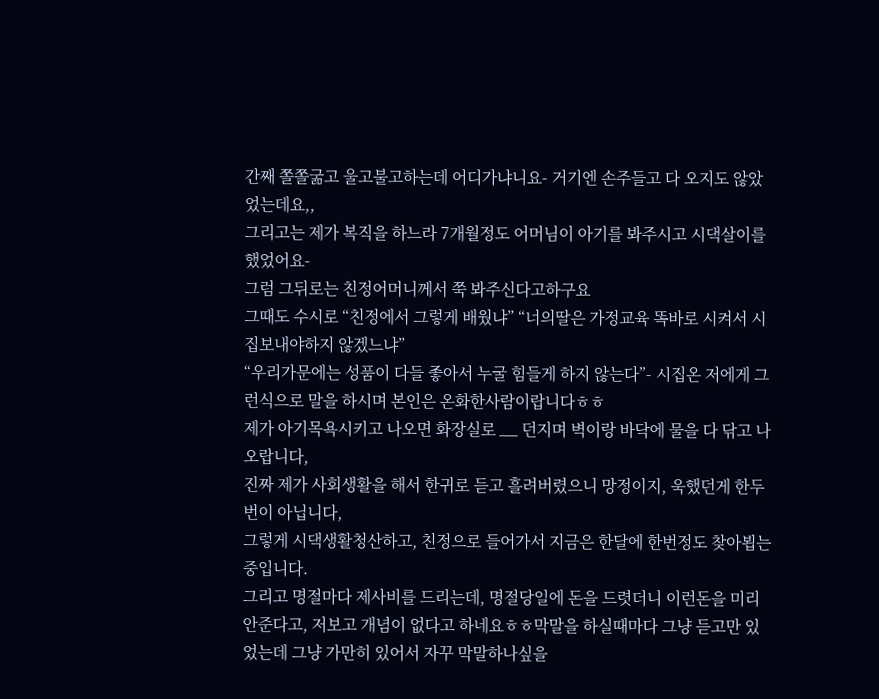간째 쫄쫄굶고 울고불고하는데 어디가냐니요- 거기엔 손주들고 다 오지도 않았었는데요,,
그리고는 제가 복직을 하느라 7개월정도 어머님이 아기를 봐주시고 시댁살이를 했었어요-
그럼 그뒤로는 친정어머니께서 쭉 봐주신다고하구요
그때도 수시로 “친정에서 그렇게 배웠냐” “너의딸은 가정교육 똑바로 시켜서 시집보내야하지 않겠느냐”
“우리가문에는 성품이 다들 좋아서 누굴 힘들게 하지 않는다”- 시집온 저에게 그런식으로 말을 하시며 본인은 온화한사람이랍니다ㅎㅎ
제가 아기목욕시키고 나오면 화장실로 __ 던지며 벽이랑 바닥에 물을 다 닦고 나오랍니다,
진짜 제가 사회생활을 해서 한귀로 듣고 흘려버렸으니 망정이지, 욱했던게 한두번이 아닙니다,
그렇게 시댁생활청산하고, 친정으로 들어가서 지금은 한달에 한번정도 찾아뵙는중입니다.
그리고 명절마다 제사비를 드리는데, 명절당일에 돈을 드렷더니 이런돈을 미리 안준다고, 저보고 개념이 없다고 하네요ㅎㅎ막말을 하실때마다 그냥 듣고만 있었는데 그냥 가만히 있어서 자꾸 막말하나싶을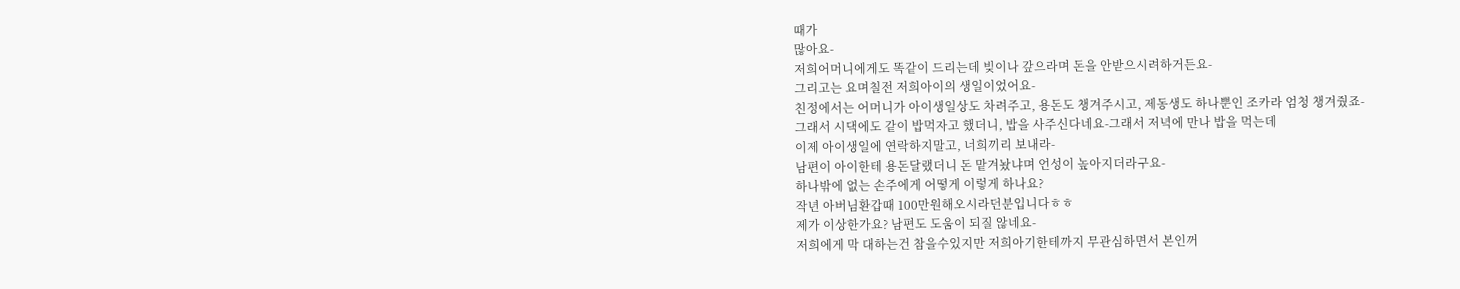때가
많아요-
저희어머니에게도 똑같이 드리는데 빚이나 갚으라며 돈을 안받으시려하거든요-
그리고는 요며칠전 저희아이의 생일이었어요-
친정에서는 어머니가 아이생일상도 차려주고, 용돈도 챙겨주시고, 제동생도 하나뿐인 조카라 엄청 챙겨줬죠-
그래서 시댁에도 같이 밥먹자고 했더니, 밥을 사주신다네요-그래서 저녁에 만나 밥을 먹는데
이제 아이생일에 연락하지말고, 너희끼리 보내라-
남편이 아이한테 용돈달랬더니 돈 맡겨놨냐며 언성이 높아지더라구요-
하나밖에 없는 손주에게 어떻게 이렇게 하나요?
작년 아버님환갑때 100만원해오시라던분입니다ㅎㅎ
제가 이상한가요? 남편도 도움이 되질 않네요-
저희에게 막 대하는건 참을수있지만 저희아기한테까지 무관심하면서 본인꺼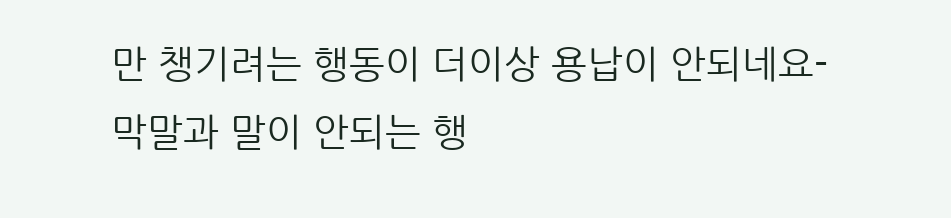만 챙기려는 행동이 더이상 용납이 안되네요-
막말과 말이 안되는 행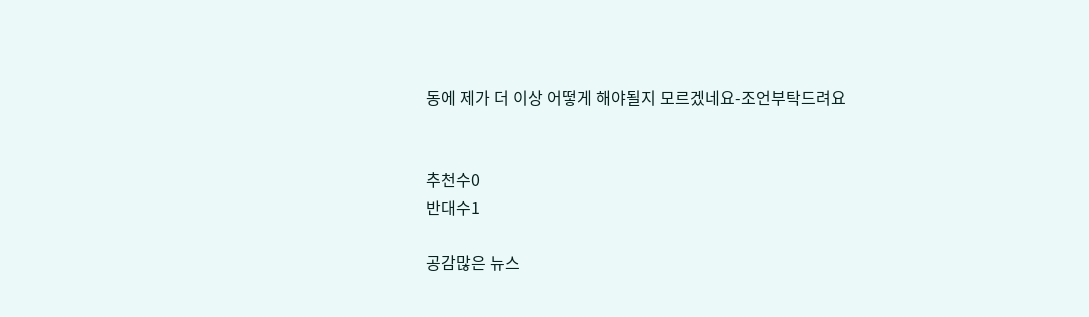동에 제가 더 이상 어떻게 해야될지 모르겠네요-조언부탁드려요


추천수0
반대수1

공감많은 뉴스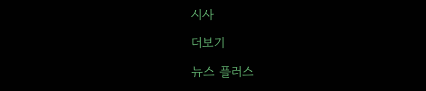시사

더보기

뉴스 플러스